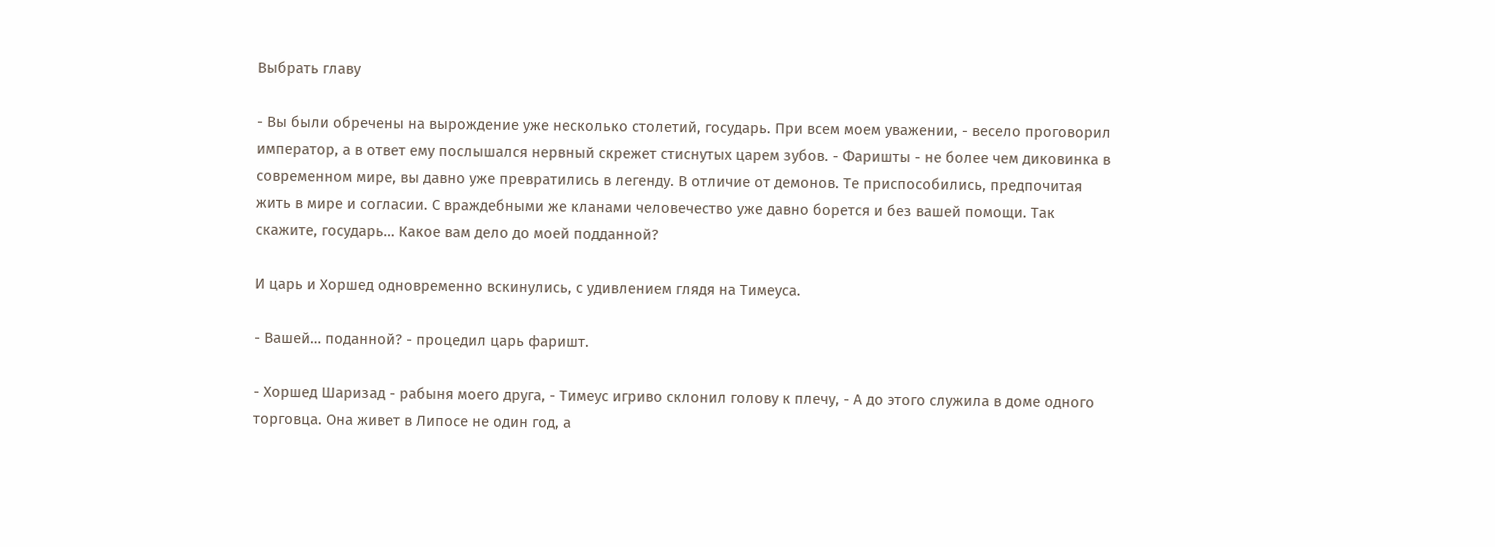Выбрать главу

- Вы были обречены на вырождение уже несколько столетий, государь. При всем моем уважении, - весело проговорил император, а в ответ ему послышался нервный скрежет стиснутых царем зубов. - Фаришты - не более чем диковинка в современном мире, вы давно уже превратились в легенду. В отличие от демонов. Те приспособились, предпочитая жить в мире и согласии. С враждебными же кланами человечество уже давно борется и без вашей помощи. Так скажите, государь… Какое вам дело до моей подданной?

И царь и Хоршед одновременно вскинулись, с удивлением глядя на Тимеуса.

- Вашей… поданной? - процедил царь фаришт.

- Хоршед Шаризад - рабыня моего друга, - Тимеус игриво склонил голову к плечу, - А до этого служила в доме одного торговца. Она живет в Липосе не один год, а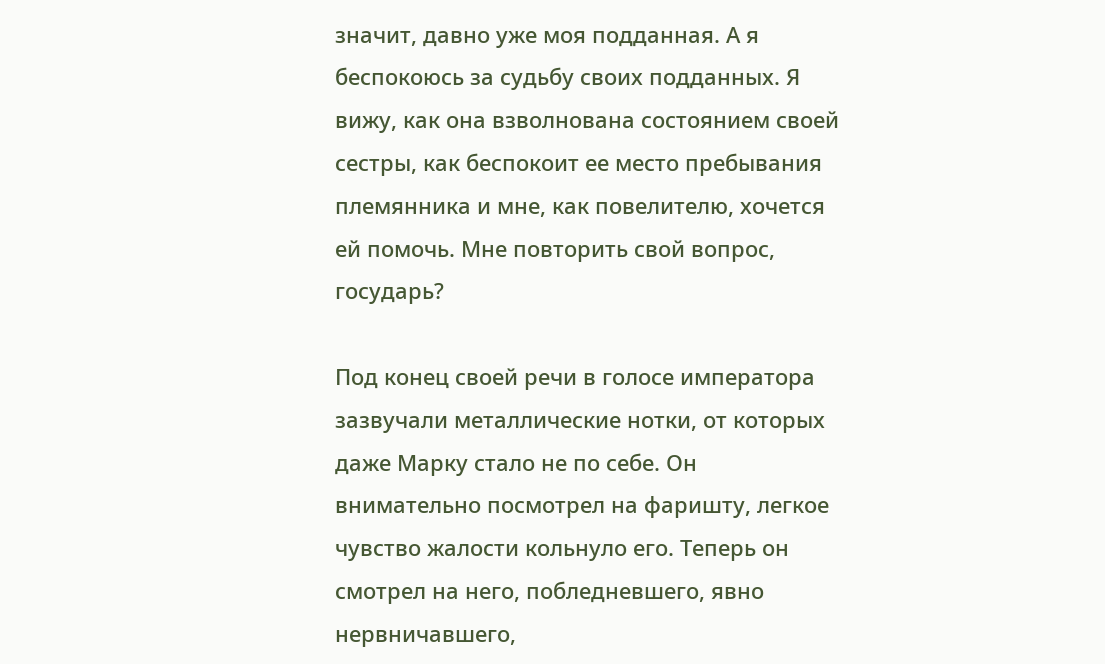значит, давно уже моя подданная. А я беспокоюсь за судьбу своих подданных. Я вижу, как она взволнована состоянием своей сестры, как беспокоит ее место пребывания племянника и мне, как повелителю, хочется ей помочь. Мне повторить свой вопрос, государь?

Под конец своей речи в голосе императора зазвучали металлические нотки, от которых даже Марку стало не по себе. Он внимательно посмотрел на фаришту, легкое чувство жалости кольнуло его. Теперь он смотрел на него, побледневшего, явно нервничавшего,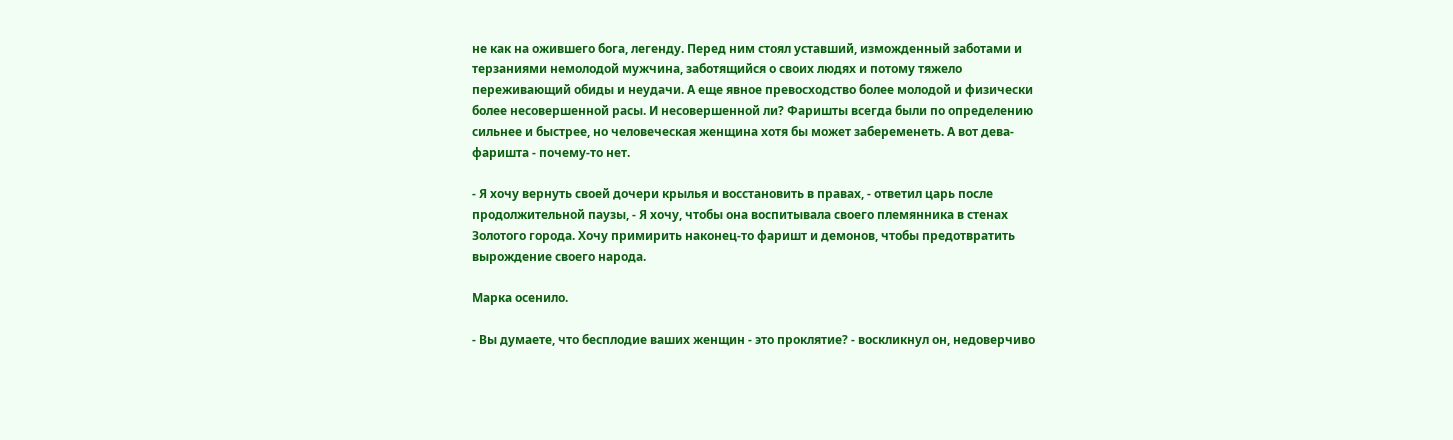не как на ожившего бога, легенду. Перед ним стоял уставший, изможденный заботами и терзаниями немолодой мужчина, заботящийся о своих людях и потому тяжело переживающий обиды и неудачи. А еще явное превосходство более молодой и физически более несовершенной расы. И несовершенной ли? Фаришты всегда были по определению сильнее и быстрее, но человеческая женщина хотя бы может забеременеть. А вот дева-фаришта - почему-то нет.

- Я хочу вернуть своей дочери крылья и восстановить в правах, - ответил царь после продолжительной паузы, - Я хочу, чтобы она воспитывала своего племянника в стенах Золотого города. Хочу примирить наконец-то фаришт и демонов, чтобы предотвратить вырождение своего народа.

Марка осенило.

- Вы думаете, что бесплодие ваших женщин - это проклятие? - воскликнул он, недоверчиво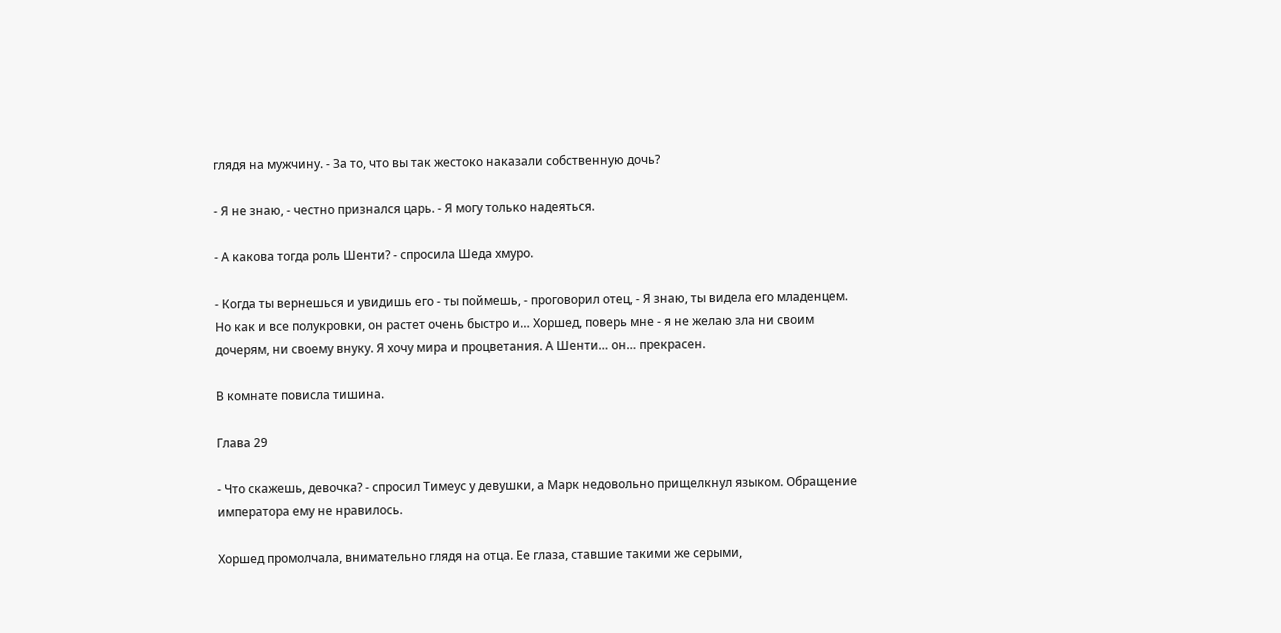глядя на мужчину. - За то, что вы так жестоко наказали собственную дочь?

- Я не знаю, - честно признался царь. - Я могу только надеяться.

- А какова тогда роль Шенти? - спросила Шеда хмуро.

- Когда ты вернешься и увидишь его - ты поймешь, - проговорил отец, - Я знаю, ты видела его младенцем. Но как и все полукровки, он растет очень быстро и… Хоршед, поверь мне - я не желаю зла ни своим дочерям, ни своему внуку. Я хочу мира и процветания. А Шенти… он… прекрасен.

В комнате повисла тишина.

Глава 29

- Что скажешь, девочка? - спросил Тимеус у девушки, а Марк недовольно прищелкнул языком. Обращение императора ему не нравилось.

Хоршед промолчала, внимательно глядя на отца. Ее глаза, ставшие такими же серыми,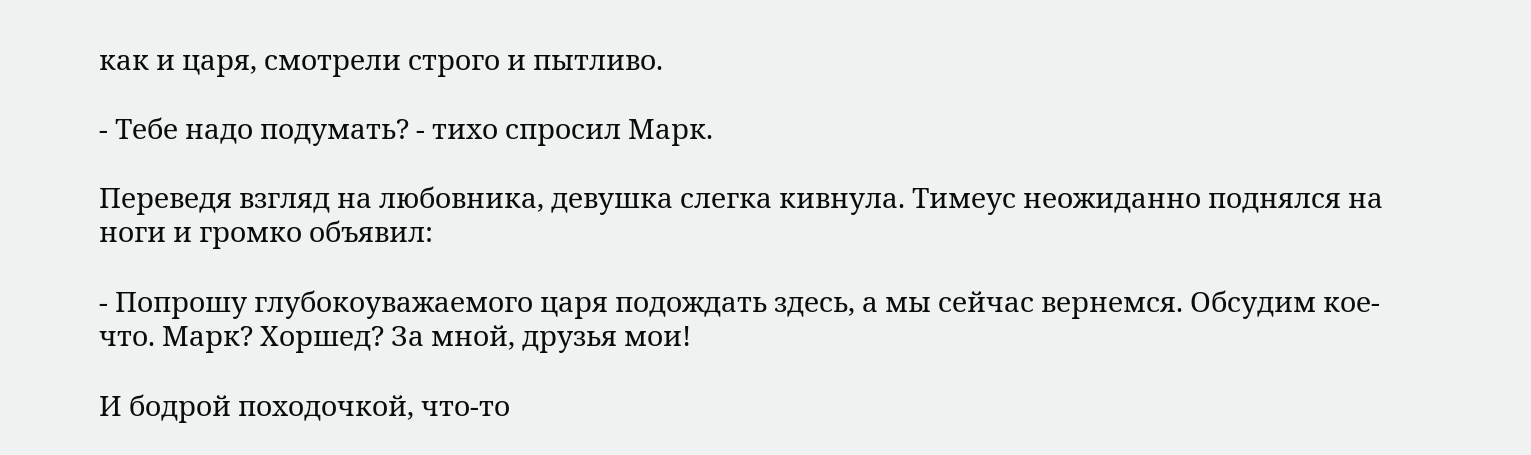как и царя, смотрели строго и пытливо.

- Тебе надо подумать? - тихо спросил Марк.

Переведя взгляд на любовника, девушка слегка кивнула. Тимеус неожиданно поднялся на ноги и громко объявил:

- Попрошу глубокоуважаемого царя подождать здесь, а мы сейчас вернемся. Обсудим кое-что. Марк? Хоршед? За мной, друзья мои!

И бодрой походочкой, что-то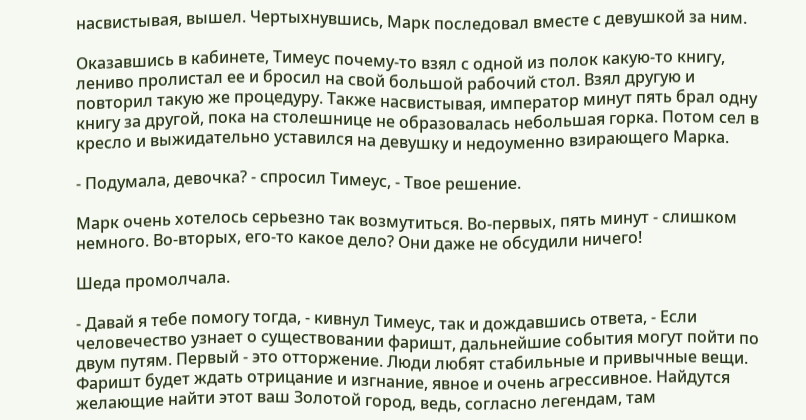насвистывая, вышел. Чертыхнувшись, Марк последовал вместе с девушкой за ним.

Оказавшись в кабинете, Тимеус почему-то взял с одной из полок какую-то книгу, лениво пролистал ее и бросил на свой большой рабочий стол. Взял другую и повторил такую же процедуру. Также насвистывая, император минут пять брал одну книгу за другой, пока на столешнице не образовалась небольшая горка. Потом сел в кресло и выжидательно уставился на девушку и недоуменно взирающего Марка.

- Подумала, девочка? - спросил Тимеус, - Твое решение.

Марк очень хотелось серьезно так возмутиться. Во-первых, пять минут - слишком немного. Во-вторых, его-то какое дело? Они даже не обсудили ничего!

Шеда промолчала.

- Давай я тебе помогу тогда, - кивнул Тимеус, так и дождавшись ответа, - Если человечество узнает о существовании фаришт, дальнейшие события могут пойти по двум путям. Первый - это отторжение. Люди любят стабильные и привычные вещи. Фаришт будет ждать отрицание и изгнание, явное и очень агрессивное. Найдутся желающие найти этот ваш Золотой город, ведь, согласно легендам, там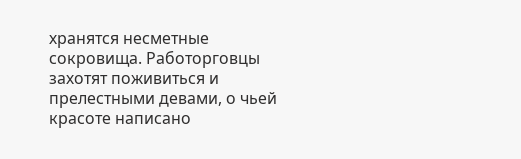хранятся несметные сокровища. Работорговцы захотят поживиться и прелестными девами, о чьей красоте написано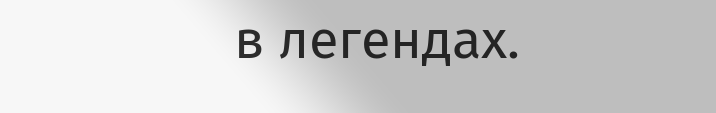в легендах.